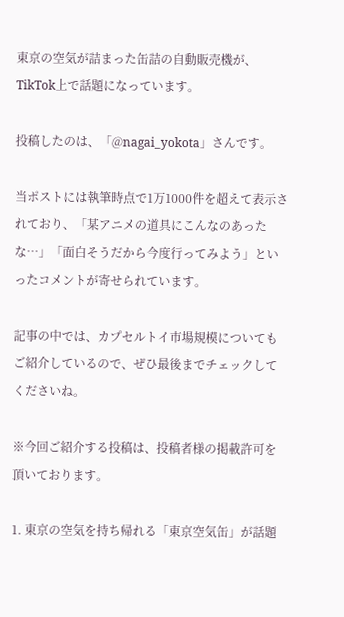東京の空気が詰まった缶詰の自動販売機が、TikTok上で話題になっています。

投稿したのは、「@nagai_yokota」さんです。

当ポストには執筆時点で1万1000件を超えて表示されており、「某アニメの道具にこんなのあったな…」「面白そうだから今度行ってみよう」といったコメントが寄せられています。

記事の中では、カプセルトイ市場規模についてもご紹介しているので、ぜひ最後までチェックしてくださいね。

※今回ご紹介する投稿は、投稿者様の掲載許可を頂いております。

1. 東京の空気を持ち帰れる「東京空気缶」が話題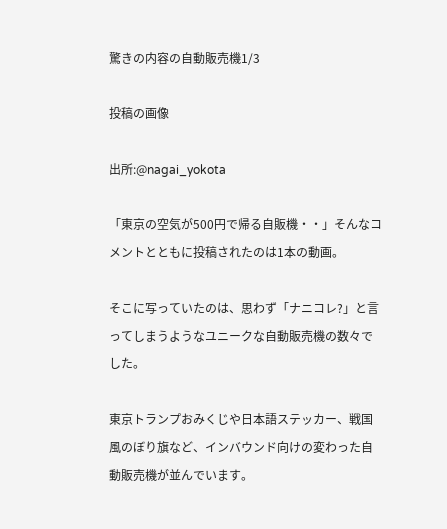驚きの内容の自動販売機1/3

投稿の画像

出所:@nagai_yokota

「東京の空気が500円で帰る自販機・・」そんなコメントとともに投稿されたのは1本の動画。

そこに写っていたのは、思わず「ナニコレ?」と言ってしまうようなユニークな自動販売機の数々でした。

東京トランプおみくじや日本語ステッカー、戦国風のぼり旗など、インバウンド向けの変わった自動販売機が並んでいます。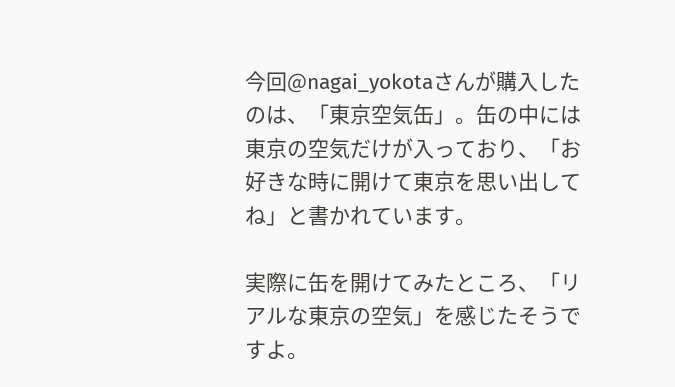今回@nagai_yokotaさんが購入したのは、「東京空気缶」。缶の中には東京の空気だけが入っており、「お好きな時に開けて東京を思い出してね」と書かれています。

実際に缶を開けてみたところ、「リアルな東京の空気」を感じたそうですよ。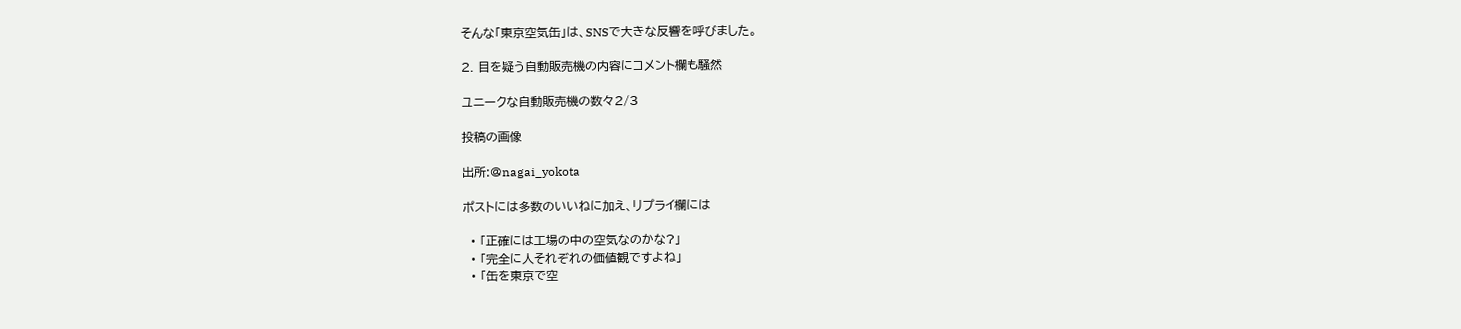そんな「東京空気缶」は、SNSで大きな反響を呼びました。

2. 目を疑う自動販売機の内容にコメント欄も騒然

ユニークな自動販売機の数々2/3

投稿の画像

出所:@nagai_yokota

ポストには多数のいいねに加え、リプライ欄には

  • 「正確には工場の中の空気なのかな?」
  • 「完全に人それぞれの価値観ですよね」
  • 「缶を東京で空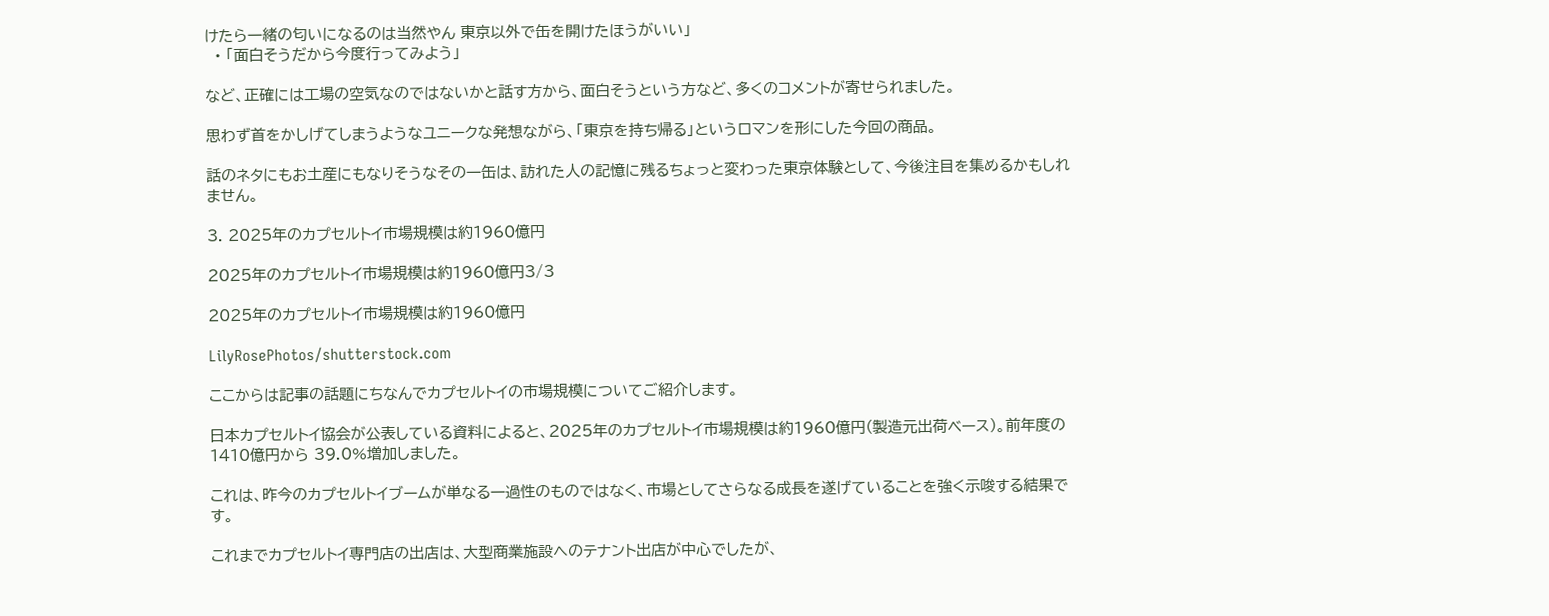けたら一緒の匂いになるのは当然やん 東京以外で缶を開けたほうがいい」
  • 「面白そうだから今度行ってみよう」

など、正確には工場の空気なのではないかと話す方から、面白そうという方など、多くのコメントが寄せられました。

思わず首をかしげてしまうようなユニークな発想ながら、「東京を持ち帰る」というロマンを形にした今回の商品。

話のネタにもお土産にもなりそうなその一缶は、訪れた人の記憶に残るちょっと変わった東京体験として、今後注目を集めるかもしれません。

3. 2025年のカプセルトイ市場規模は約1960億円

2025年のカプセルトイ市場規模は約1960億円3/3

2025年のカプセルトイ市場規模は約1960億円

LilyRosePhotos/shutterstock.com

ここからは記事の話題にちなんでカプセルトイの市場規模についてご紹介します。

日本カプセルトイ協会が公表している資料によると、2025年のカプセルトイ市場規模は約1960億円(製造元出荷ベース)。前年度の1410億円から 39.0%増加しました。

これは、昨今のカプセルトイブームが単なる一過性のものではなく、市場としてさらなる成長を遂げていることを強く示唆する結果です。

これまでカプセルトイ専門店の出店は、大型商業施設へのテナント出店が中心でしたが、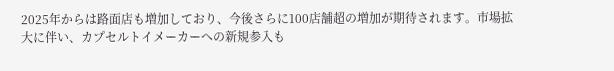2025年からは路面店も増加しており、今後さらに100店舗超の増加が期待されます。市場拡大に伴い、カプセルトイメーカーへの新規参入も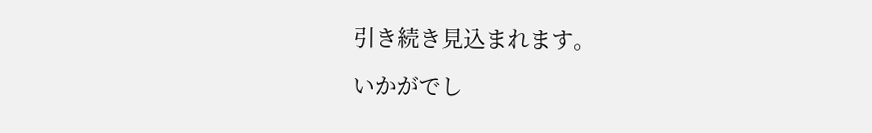引き続き見込まれます。

いかがでし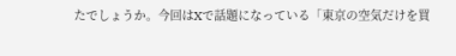たでしょうか。今回はXで話題になっている「東京の空気だけを買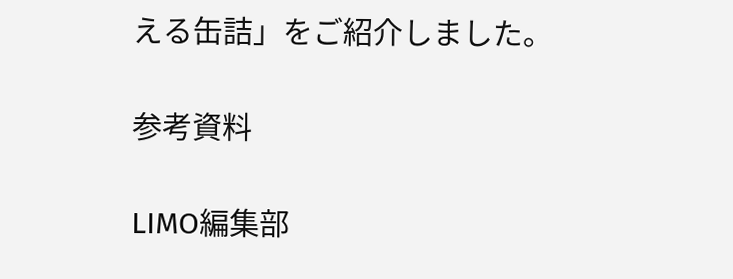える缶詰」をご紹介しました。

参考資料

LIMO編集部